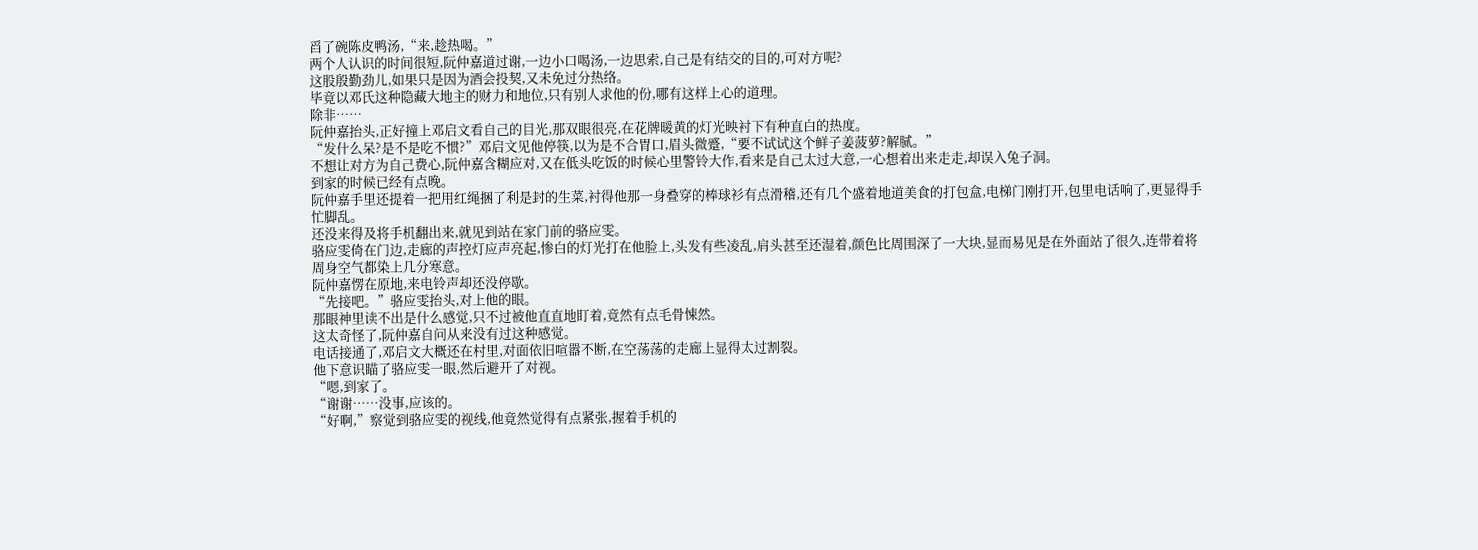舀了碗陈皮鸭汤,“来,趁热喝。”
两个人认识的时间很短,阮仲嘉道过谢,一边小口喝汤,一边思索,自己是有结交的目的,可对方呢?
这股殷勤劲儿,如果只是因为酒会投契,又未免过分热络。
毕竟以邓氏这种隐藏大地主的财力和地位,只有别人求他的份,哪有这样上心的道理。
除非……
阮仲嘉抬头,正好撞上邓启文看自己的目光,那双眼很亮,在花牌暖黄的灯光映衬下有种直白的热度。
“发什么呆?是不是吃不惯?”邓启文见他停筷,以为是不合胃口,眉头微蹙,“要不试试这个鲜子姜菠萝?解腻。”
不想让对方为自己费心,阮仲嘉含糊应对,又在低头吃饭的时候心里警铃大作,看来是自己太过大意,一心想着出来走走,却误入兔子洞。
到家的时候已经有点晚。
阮仲嘉手里还提着一把用红绳捆了利是封的生菜,衬得他那一身叠穿的棒球衫有点滑稽,还有几个盛着地道美食的打包盒,电梯门刚打开,包里电话响了,更显得手忙脚乱。
还没来得及将手机翻出来,就见到站在家门前的骆应雯。
骆应雯倚在门边,走廊的声控灯应声亮起,惨白的灯光打在他脸上,头发有些凌乱,肩头甚至还湿着,颜色比周围深了一大块,显而易见是在外面站了很久,连带着将周身空气都染上几分寒意。
阮仲嘉愣在原地,来电铃声却还没停歇。
“先接吧。”骆应雯抬头,对上他的眼。
那眼神里读不出是什么感觉,只不过被他直直地盯着,竟然有点毛骨悚然。
这太奇怪了,阮仲嘉自问从来没有过这种感觉。
电话接通了,邓启文大概还在村里,对面依旧喧嚣不断,在空荡荡的走廊上显得太过割裂。
他下意识瞄了骆应雯一眼,然后避开了对视。
“嗯,到家了。
“谢谢……没事,应该的。
“好啊,”察觉到骆应雯的视线,他竟然觉得有点紧张,握着手机的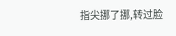指尖挪了挪,转过脸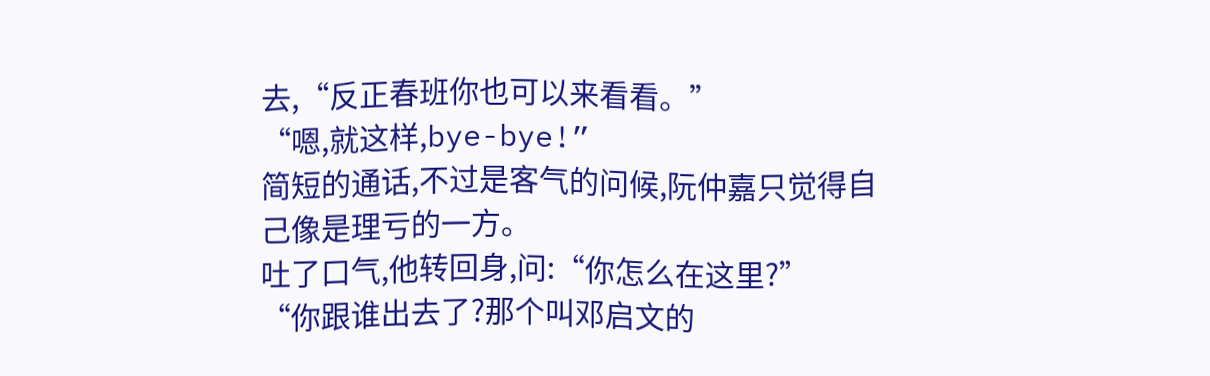去,“反正春班你也可以来看看。”
“嗯,就这样,bye-bye!”
简短的通话,不过是客气的问候,阮仲嘉只觉得自己像是理亏的一方。
吐了口气,他转回身,问:“你怎么在这里?”
“你跟谁出去了?那个叫邓启文的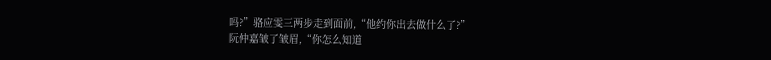吗?”骆应雯三两步走到面前,“他约你出去做什么了?”
阮仲嘉皱了皱眉,“你怎么知道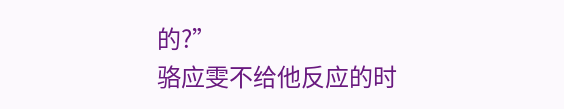的?”
骆应雯不给他反应的时